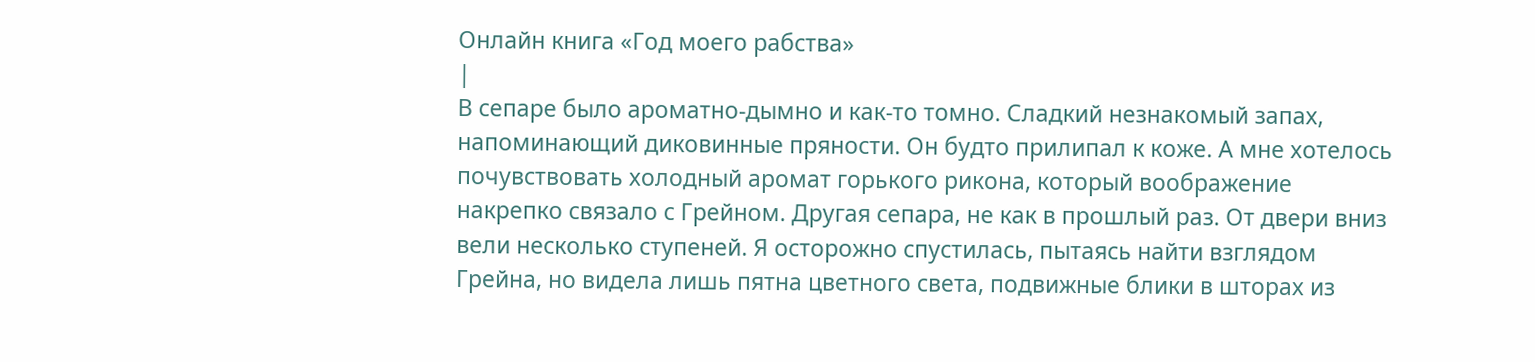Онлайн книга «Год моего рабства»
|
В сепаре было ароматно-дымно и как-то томно. Сладкий незнакомый запах, напоминающий диковинные пряности. Он будто прилипал к коже. А мне хотелось почувствовать холодный аромат горького рикона, который воображение накрепко связало с Грейном. Другая сепара, не как в прошлый раз. От двери вниз вели несколько ступеней. Я осторожно спустилась, пытаясь найти взглядом Грейна, но видела лишь пятна цветного света, подвижные блики в шторах из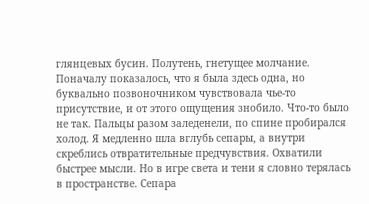глянцевых бусин. Полутень, гнетущее молчание. Поначалу показалось, что я была здесь одна, но буквально позвоночником чувствовала чье-то присутствие, и от этого ощущения знобило. Что-то было не так. Пальцы разом заледенели, по спине пробирался холод. Я медленно шла вглубь сепары, а внутри скреблись отвратительные предчувствия. Охватили быстрее мысли. Но в игре света и тени я словно терялась в пространстве. Сепара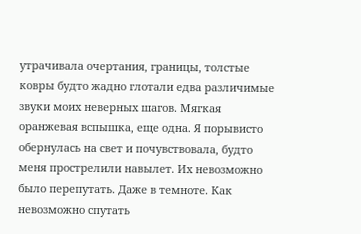утрачивала очертания, границы, толстые ковры будто жадно глотали едва различимые звуки моих неверных шагов. Мягкая оранжевая вспышка, еще одна. Я порывисто обернулась на свет и почувствовала, будто меня прострелили навылет. Их невозможно было перепутать. Даже в темноте. Как невозможно спутать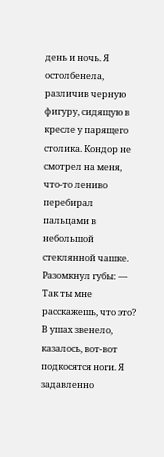день и ночь. Я остолбенела, различив черную фигуру, сидящую в кресле у парящего столика. Кондор не смотрел на меня, что-то лениво перебирал пальцами в небольшой стеклянной чашке. Разомкнул губы: — Так ты мне расскажешь, что это? В ушах звенело, казалось, вот-вот подкосятся ноги. Я задавленно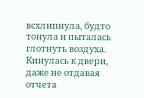всхлипнула, будто тонула и пыталась глотнуть воздуха. Кинулась к двери, даже не отдавая отчета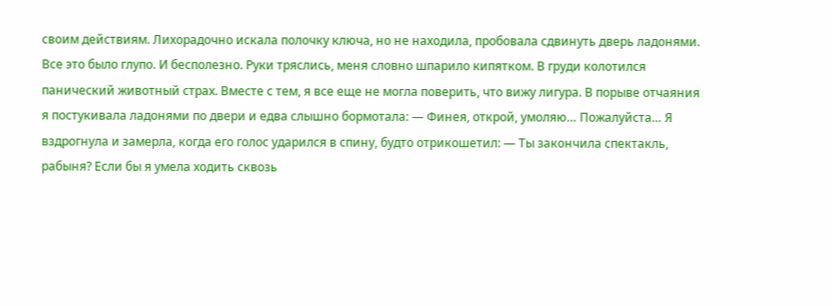своим действиям. Лихорадочно искала полочку ключа, но не находила, пробовала сдвинуть дверь ладонями. Все это было глупо. И бесполезно. Руки тряслись, меня словно шпарило кипятком. В груди колотился панический животный страх. Вместе с тем, я все еще не могла поверить, что вижу лигура. В порыве отчаяния я постукивала ладонями по двери и едва слышно бормотала: — Финея, открой, умоляю… Пожалуйста… Я вздрогнула и замерла, когда его голос ударился в спину, будто отрикошетил: — Ты закончила спектакль, рабыня? Если бы я умела ходить сквозь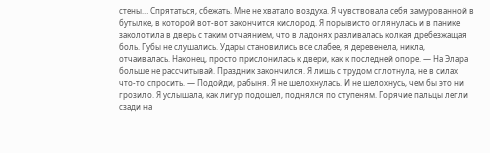стены… Спрятаться, сбежать. Мне не хватало воздуха. Я чувствовала себя замурованной в бутылке, в которой вот-вот закончится кислород. Я порывисто оглянулась и в панике заколотила в дверь с таким отчаянием, что в ладонях разливалась колкая дребезжащая боль. Губы не слушались. Удары становились все слабее, я деревенела, никла, отчаивалась. Наконец, просто прислонилась к двери, как к последней опоре. — На Элара больше не рассчитывай. Праздник закончился. Я лишь с трудом сглотнула, не в силах что-то спросить. — Подойди, рабыня. Я не шелохнулась. И не шелохнусь, чем бы это ни грозило. Я услышала, как лигур подошел, поднялся по ступеням. Горячие пальцы легли сзади на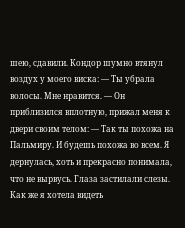шею, сдавили. Кондор шумно втянул воздух у моего виска: — Ты убрала волосы. Мне нравится. — Он приблизился вплотную, прижал меня к двери своим телом: — Так ты похожа на Пальмиру. И будешь похожа во всем. Я дернулась, хоть и прекрасно понимала, что не вырвусь. Глаза застилали слезы. Как же я хотела видеть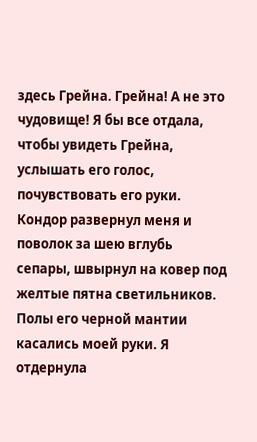здесь Грейна. Грейна! А не это чудовище! Я бы все отдала, чтобы увидеть Грейна, услышать его голос, почувствовать его руки. Кондор развернул меня и поволок за шею вглубь сепары, швырнул на ковер под желтые пятна светильников. Полы его черной мантии касались моей руки. Я отдернула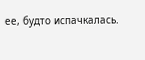ее, будто испачкалась.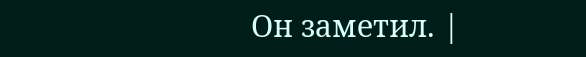Он заметил. |